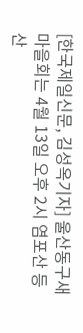[한국제일신문, 김성옥기자] 울산동구새마을회는 4월 13일 오후 2시 염포산 등산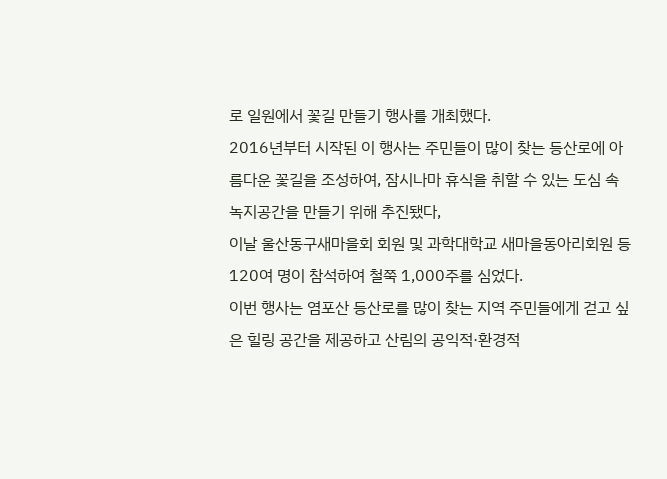로 일원에서 꽃길 만들기 행사를 개최했다.
2016년부터 시작된 이 행사는 주민들이 많이 찾는 등산로에 아름다운 꽃길을 조성하여, 잠시나마 휴식을 취할 수 있는 도심 속 녹지공간을 만들기 위해 추진됐다,
이날 울산동구새마을회 회원 및 과학대학교 새마을동아리회원 등 120여 명이 참석하여 철쭉 1,000주를 심었다.
이번 행사는 염포산 등산로를 많이 찾는 지역 주민들에게 걷고 싶은 힐링 공간을 제공하고 산림의 공익적·환경적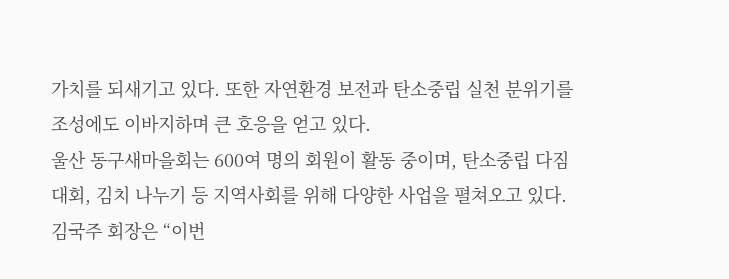가치를 되새기고 있다. 또한 자연환경 보전과 탄소중립 실천 분위기를 조성에도 이바지하며 큰 호응을 얻고 있다.
울산 동구새마을회는 600여 명의 회원이 활동 중이며, 탄소중립 다짐 대회, 김치 나누기 등 지역사회를 위해 다양한 사업을 펼쳐오고 있다.
김국주 회장은 “이번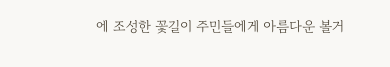에 조성한 꽃길이 주민들에게 아름다운 볼거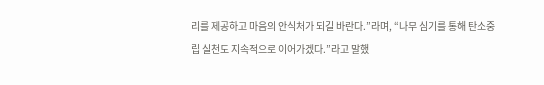리를 제공하고 마음의 안식처가 되길 바란다.”라며, “나무 심기를 통해 탄소중립 실천도 지속적으로 이어가겠다.”라고 말했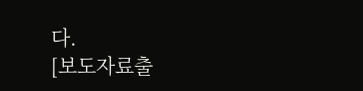다.
[보도자료출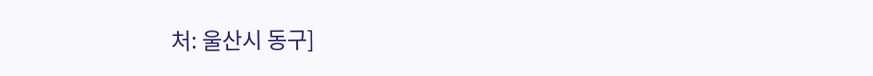처: 울산시 동구]